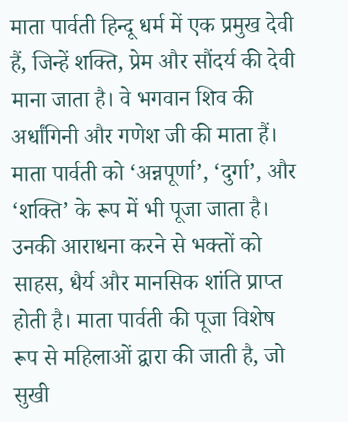माता पार्वती हिन्दू धर्म में एक प्रमुख देवी हैं, जिन्हें शक्ति, प्रेम और सौंदर्य की देवी माना जाता है। वे भगवान शिव की अर्धांगिनी और गणेश जी की माता हैं। माता पार्वती को ‘अन्नपूर्णा’, ‘दुर्गा’, और ‘शक्ति’ के रूप में भी पूजा जाता है। उनकी आराधना करने से भक्तों को साहस, धैर्य और मानसिक शांति प्राप्त होती है। माता पार्वती की पूजा विशेष रूप से महिलाओं द्वारा की जाती है, जो सुखी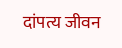दांपत्य जीवन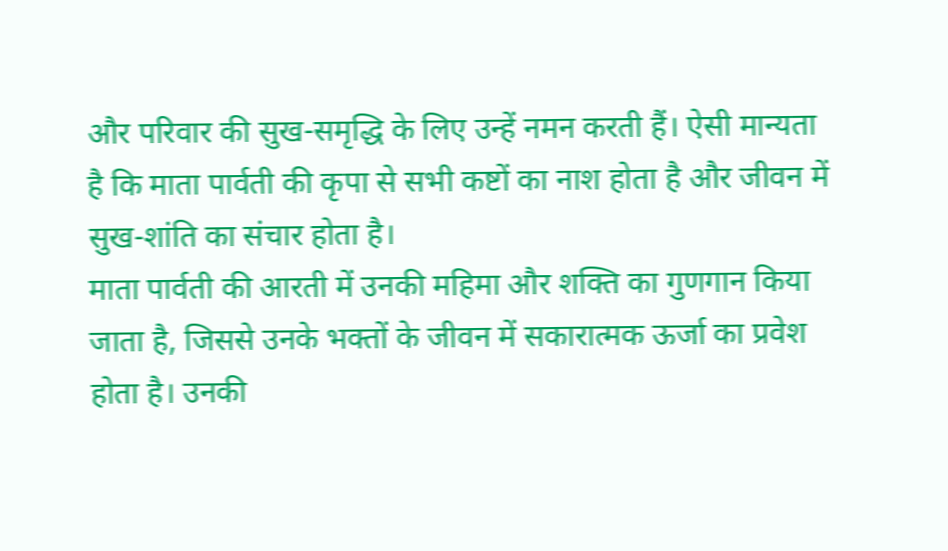और परिवार की सुख-समृद्धि के लिए उन्हें नमन करती हैं। ऐसी मान्यता है कि माता पार्वती की कृपा से सभी कष्टों का नाश होता है और जीवन में सुख-शांति का संचार होता है।
माता पार्वती की आरती में उनकी महिमा और शक्ति का गुणगान किया जाता है, जिससे उनके भक्तों के जीवन में सकारात्मक ऊर्जा का प्रवेश होता है। उनकी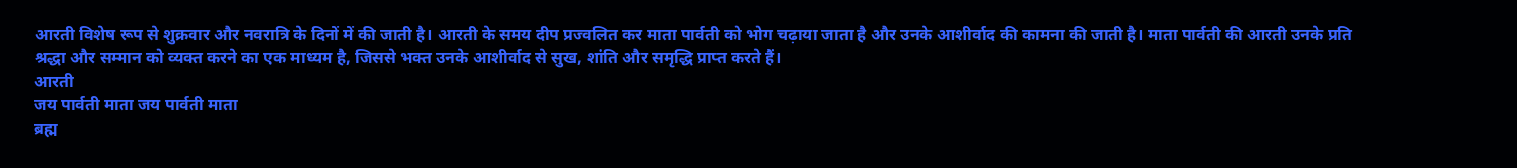आरती विशेष रूप से शुक्रवार और नवरात्रि के दिनों में की जाती है। आरती के समय दीप प्रज्वलित कर माता पार्वती को भोग चढ़ाया जाता है और उनके आशीर्वाद की कामना की जाती है। माता पार्वती की आरती उनके प्रति श्रद्धा और सम्मान को व्यक्त करने का एक माध्यम है, जिससे भक्त उनके आशीर्वाद से सुख, शांति और समृद्धि प्राप्त करते हैं।
आरती
जय पार्वती माता जय पार्वती माता
ब्रह्म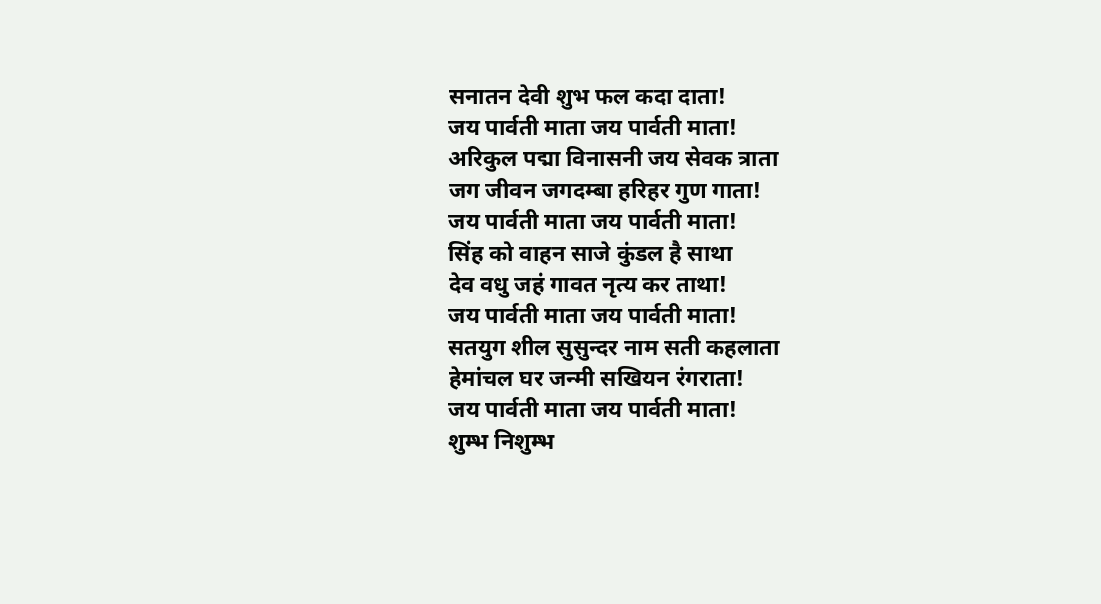सनातन देवी शुभ फल कदा दाता!
जय पार्वती माता जय पार्वती माता!
अरिकुल पद्मा विनासनी जय सेवक त्राता
जग जीवन जगदम्बा हरिहर गुण गाता!
जय पार्वती माता जय पार्वती माता!
सिंह को वाहन साजे कुंडल है साथा
देव वधु जहं गावत नृत्य कर ताथा!
जय पार्वती माता जय पार्वती माता!
सतयुग शील सुसुन्दर नाम सती कहलाता
हेमांचल घर जन्मी सखियन रंगराता!
जय पार्वती माता जय पार्वती माता!
शुम्भ निशुम्भ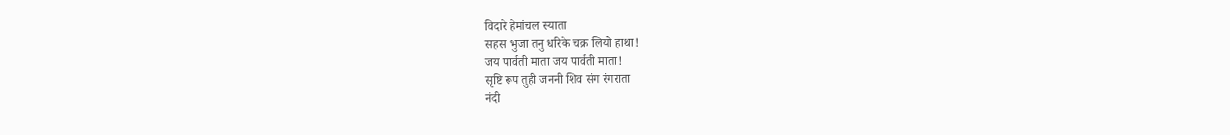विदारे हेमांचल स्याता
सहस भुजा तनु धरिके चक्र लियो हाथा!
जय पार्वती माता जय पार्वती माता!
सृष्टि रूप तुही जननी शिव संग रंगराता
नंदी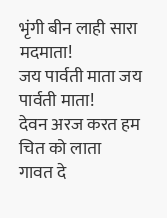भृंगी बीन लाही सारा मदमाता!
जय पार्वती माता जय पार्वती माता!
देवन अरज करत हम चित को लाता
गावत दे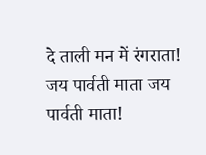दे ताली मन में रंगराता!
जय पार्वती माता जय पार्वती माता!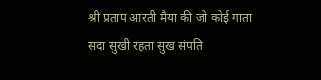श्री प्रताप आरती मैया की जो कोई गाता
सदा सुखी रहता सुख संपति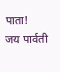पाता!
जय पार्वती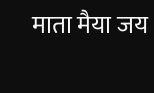माता मैया जय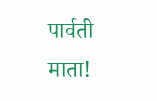पार्वती माता!